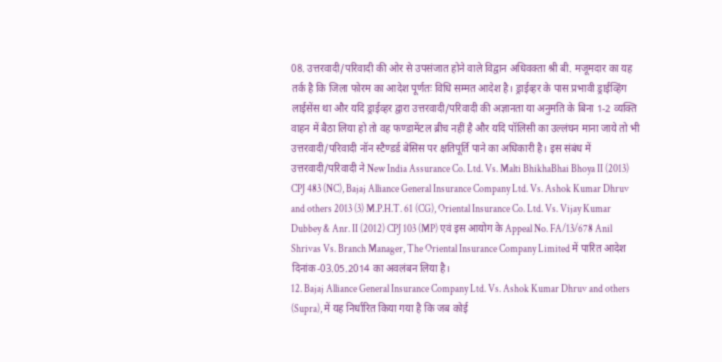08. उत्तरवादी/परिवादी की ओर से उपसंजात होने वाले विद्वान अधिवक्ता श्री बी. मजूमदार का यह तर्क है कि जिला फोरम का आदेश पूर्णतः विधि सम्मत आदेश है। ड्राईव्हर के पास प्रभावी ड्राईव्हिंग लाईसेंस था और यदि ड्राईव्हर द्वारा उत्तरवादी/परिवादी की अज्ञानता या अनुमति के बिना 1-2 व्यक्ति वाहन में बैठा लिया हो तो वह फण्डामेंटल ब्रीच नहीं है और यदि पॉलिसी का उल्लंघन माना जाये तो भी उत्तरवादी/परिवादी नॉन स्टैण्डर्ड बेसिस पर क्षतिपूर्ति पाने का अधिकारी है। इस संबंध में उत्तरवादी/परिवादी ने New India Assurance Co. Ltd. Vs. Malti BhikhaBhai Bhoya II (2013) CPJ 483 (NC), Bajaj Alliance General Insurance Company Ltd. Vs. Ashok Kumar Dhruv and others 2013 (3) M.P.H.T. 61 (CG), Oriental Insurance Co. Ltd. Vs. Vijay Kumar Dubbey & Anr. II (2012) CPJ 103 (MP) एवं इस आयोग के Appeal No. FA/13/678 Anil Shrivas Vs. Branch Manager, The Oriental Insurance Company Limited में पारित आदेश दिनांक-03.05.2014 का अवलंबन लिया है।
12. Bajaj Alliance General Insurance Company Ltd. Vs. Ashok Kumar Dhruv and others (Supra), में यह निर्धारित किया गया है कि जब कोई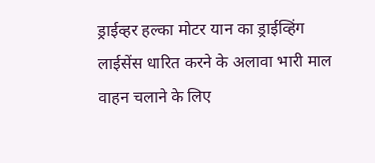ड्राईव्हर हल्का मोटर यान का ड्राईव्हिंग लाईसेंस धारित करने के अलावा भारी माल वाहन चलाने के लिए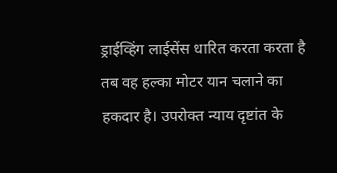ड्राईव्हिंग लाईसेंस धारित करता करता है तब वह हल्का मोटर यान चलाने का हकदार है। उपरोक्त न्याय दृष्टांत के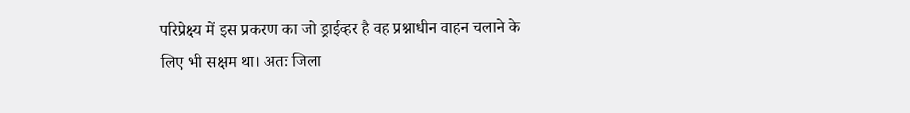परिप्रेक्ष्य में इस प्रकरण का जो ड्राईव्हर है वह प्रश्नाधीन वाहन चलाने के लिए भी सक्षम था। अतः जिला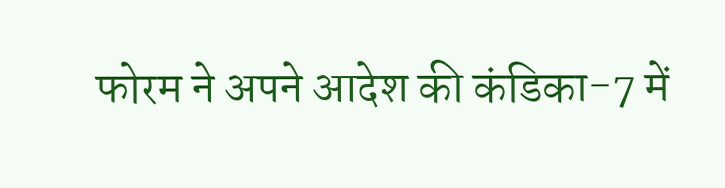फोरम ने अपने आदेश की कंडिका-7 में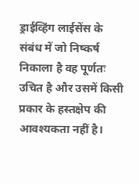ड्राईव्हिंग लाईसेंस के संबंध में जो निष्कर्ष निकाला है वह पूर्णतः उचित है और उसमें किसी प्रकार के हस्तक्षेप की आवश्यकता नहीं है।